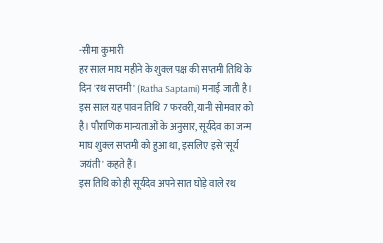-सीमा कुमारी
हर साल माघ महीने के शुक्ल पक्ष की सप्तमी तिथि के दिन 'रथ सप्तमी' (Ratha Saptami) मनाई जाती है। इस साल यह पावन तिथि 7 फरवरी,यानी सोमवार को है। पौराणिक मान्यताओं के अनुसार, सूर्यदेव का जन्म माघ शुक्ल सप्तमी को हुआ था, इसलिए इसे 'सूर्य जयंती' कहते हैं।
इस तिथि को ही सूर्यदेव अपने सात घोड़े वाले रथ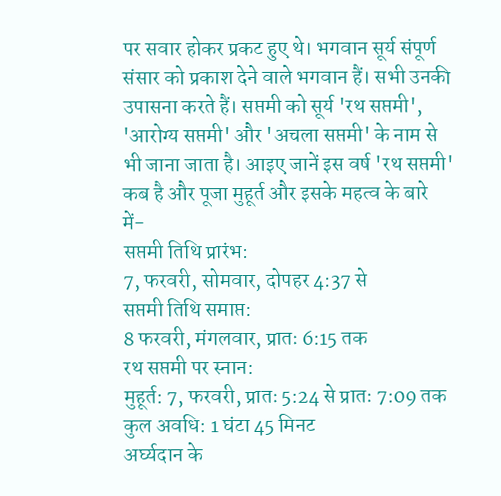पर सवार होकर प्रकट हुए थे। भगवान सूर्य संपूर्ण संसार को प्रकाश देने वाले भगवान हैं। सभी उनकी उपासना करते हैं। सप्तमी को सूर्य 'रथ सप्तमी', 'आरोग्य सप्तमी' और 'अचला सप्तमी' के नाम से भी जाना जाता है। आइए जानें इस वर्ष 'रथ सप्तमी' कब है और पूजा मुहूर्त और इसके महत्व के बारे में-
सप्तमी तिथि प्रारंभ:
7, फरवरी, सोमवार, दोपहर 4:37 से
सप्तमी तिथि समाप्त:
8 फरवरी, मंगलवार, प्रातः 6:15 तक
रथ सप्तमी पर स्नान:
मुहूर्त: 7, फरवरी, प्रातः 5:24 से प्रातः 7:09 तक
कुल अवधि: 1 घंटा 45 मिनट
अर्घ्यदान के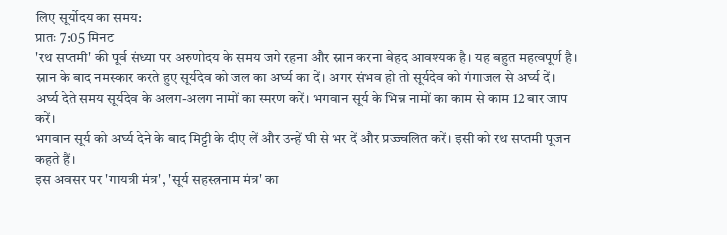लिए सूर्योदय का समय:
प्रातः 7:05 मिनट
'रथ सप्तमी' की पूर्व संध्या पर अरुणोदय के समय जगे रहना और स्नान करना बेहद आवश्यक है। यह बहुत महत्वपूर्ण है। स्नान के बाद नमस्कार करते हुए सूर्यदेव को जल का अर्घ्य का दें। अगर संभव हो तो सूर्यदेव को गंगाजल से अर्घ्य दें।
अर्घ्य देते समय सूर्यदेव के अलग-अलग नामों का स्मरण करें। भगवान सूर्य के भिन्न नामों का काम से काम 12 बार जाप करें।
भगवान सूर्य को अर्घ्य देने के बाद मिट्टी के दीए लें और उन्हें घी से भर दें और प्रज्ज्वलित करें। इसी को रथ सप्तमी पूजन कहते हैं।
इस अवसर पर 'गायत्री मंत्र', 'सूर्य सहस्त्रनाम मंत्र' का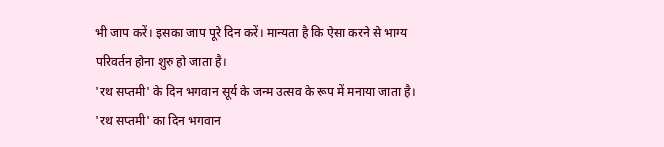भी जाप करें। इसका जाप पूरे दिन करें। मान्यता है कि ऐसा करने से भाग्य परिवर्तन होना शुरु हो जाता है।
'रथ सप्तमी' के दिन भगवान सूर्य के जन्म उत्सव के रूप में मनाया जाता है। 'रथ सप्तमी' का दिन भगवान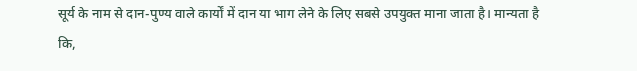सूर्य के नाम से दान-पुण्य वाले कार्यों में दान या भाग लेने के लिए सबसे उपयुक्त माना जाता है। मान्यता है कि,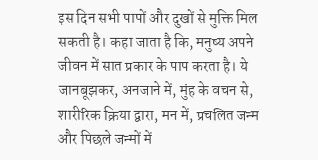इस दिन सभी पापों और दुखों से मुक्ति मिल सकती है। कहा जाता है कि, मनुष्य अपने जीवन में सात प्रकार के पाप करता है। ये जानबूझकर, अनजाने में, मुंह के वचन से, शारीरिक क्रिया द्वारा, मन में, प्रचलित जन्म और पिछले जन्मों में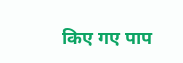किए गए पाप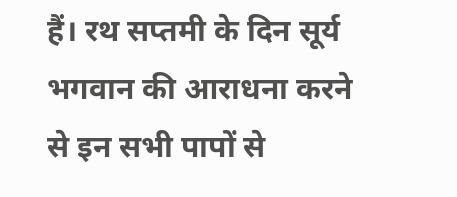हैं। रथ सप्तमी के दिन सूर्य भगवान की आराधना करने से इन सभी पापों से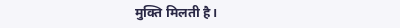मुक्ति मिलती है।